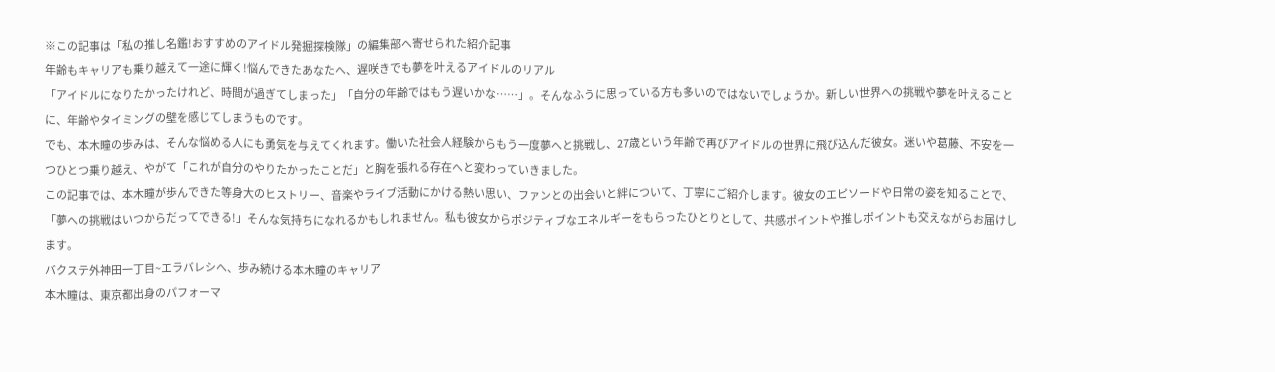※この記事は「私の推し名鑑!おすすめのアイドル発掘探検隊」の編集部へ寄せられた紹介記事
年齢もキャリアも乗り越えて一途に輝く!悩んできたあなたへ、遅咲きでも夢を叶えるアイドルのリアル
「アイドルになりたかったけれど、時間が過ぎてしまった」「自分の年齢ではもう遅いかな……」。そんなふうに思っている方も多いのではないでしょうか。新しい世界への挑戦や夢を叶えることに、年齢やタイミングの壁を感じてしまうものです。
でも、本木瞳の歩みは、そんな悩める人にも勇気を与えてくれます。働いた社会人経験からもう一度夢へと挑戦し、27歳という年齢で再びアイドルの世界に飛び込んだ彼女。迷いや葛藤、不安を一つひとつ乗り越え、やがて「これが自分のやりたかったことだ」と胸を張れる存在へと変わっていきました。
この記事では、本木瞳が歩んできた等身大のヒストリー、音楽やライブ活動にかける熱い思い、ファンとの出会いと絆について、丁寧にご紹介します。彼女のエピソードや日常の姿を知ることで、「夢への挑戦はいつからだってできる!」そんな気持ちになれるかもしれません。私も彼女からポジティブなエネルギーをもらったひとりとして、共感ポイントや推しポイントも交えながらお届けします。
バクステ外神田一丁目~エラバレシへ、歩み続ける本木瞳のキャリア
本木瞳は、東京都出身のパフォーマ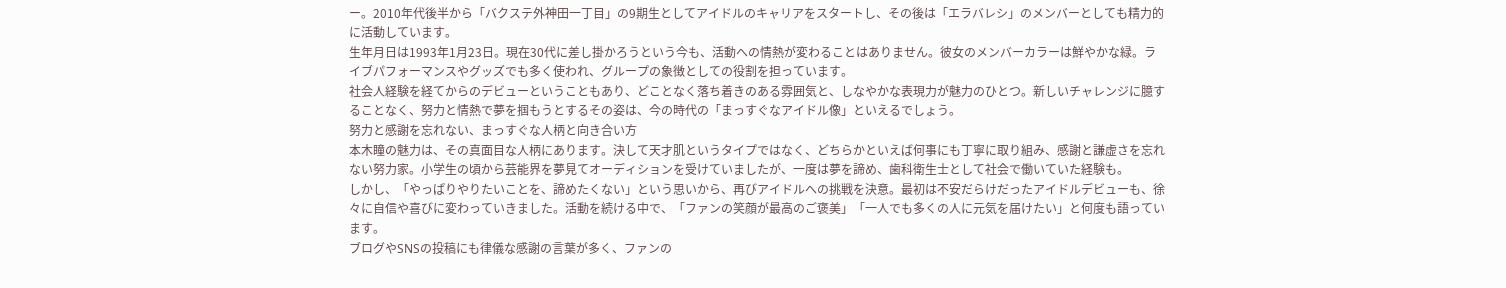ー。2010年代後半から「バクステ外神田一丁目」の9期生としてアイドルのキャリアをスタートし、その後は「エラバレシ」のメンバーとしても精力的に活動しています。
生年月日は1993年1月23日。現在30代に差し掛かろうという今も、活動への情熱が変わることはありません。彼女のメンバーカラーは鮮やかな緑。ライブパフォーマンスやグッズでも多く使われ、グループの象徴としての役割を担っています。
社会人経験を経てからのデビューということもあり、どことなく落ち着きのある雰囲気と、しなやかな表現力が魅力のひとつ。新しいチャレンジに臆することなく、努力と情熱で夢を掴もうとするその姿は、今の時代の「まっすぐなアイドル像」といえるでしょう。
努力と感謝を忘れない、まっすぐな人柄と向き合い方
本木瞳の魅力は、その真面目な人柄にあります。決して天才肌というタイプではなく、どちらかといえば何事にも丁寧に取り組み、感謝と謙虚さを忘れない努力家。小学生の頃から芸能界を夢見てオーディションを受けていましたが、一度は夢を諦め、歯科衛生士として社会で働いていた経験も。
しかし、「やっぱりやりたいことを、諦めたくない」という思いから、再びアイドルへの挑戦を決意。最初は不安だらけだったアイドルデビューも、徐々に自信や喜びに変わっていきました。活動を続ける中で、「ファンの笑顔が最高のご褒美」「一人でも多くの人に元気を届けたい」と何度も語っています。
ブログやSNSの投稿にも律儀な感謝の言葉が多く、ファンの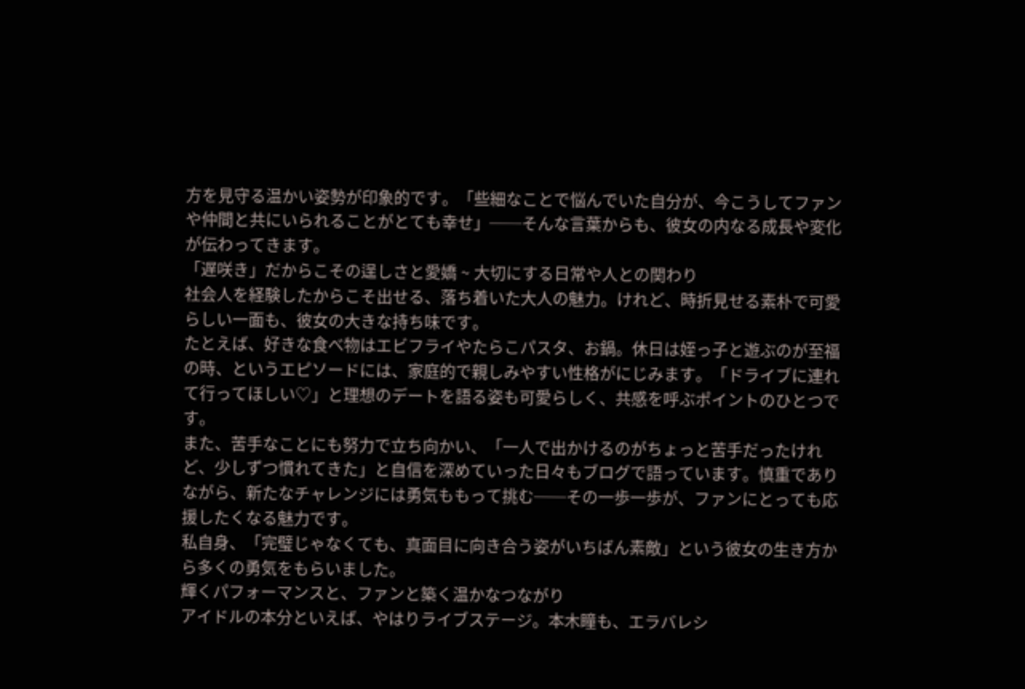方を見守る温かい姿勢が印象的です。「些細なことで悩んでいた自分が、今こうしてファンや仲間と共にいられることがとても幸せ」──そんな言葉からも、彼女の内なる成長や変化が伝わってきます。
「遅咲き」だからこその逞しさと愛嬌 ~ 大切にする日常や人との関わり
社会人を経験したからこそ出せる、落ち着いた大人の魅力。けれど、時折見せる素朴で可愛らしい一面も、彼女の大きな持ち味です。
たとえば、好きな食べ物はエビフライやたらこパスタ、お鍋。休日は姪っ子と遊ぶのが至福の時、というエピソードには、家庭的で親しみやすい性格がにじみます。「ドライブに連れて行ってほしい♡」と理想のデートを語る姿も可愛らしく、共感を呼ぶポイントのひとつです。
また、苦手なことにも努力で立ち向かい、「一人で出かけるのがちょっと苦手だったけれど、少しずつ慣れてきた」と自信を深めていった日々もブログで語っています。慎重でありながら、新たなチャレンジには勇気ももって挑む──その一歩一歩が、ファンにとっても応援したくなる魅力です。
私自身、「完璧じゃなくても、真面目に向き合う姿がいちばん素敵」という彼女の生き方から多くの勇気をもらいました。
輝くパフォーマンスと、ファンと築く温かなつながり
アイドルの本分といえば、やはりライブステージ。本木瞳も、エラバレシ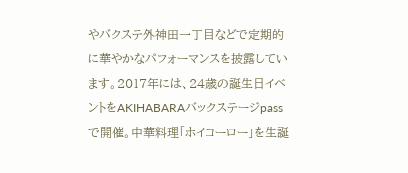やバクステ外神田一丁目などで定期的に華やかなパフォーマンスを披露しています。2017年には、24歳の誕生日イベントをAKIHABARAバックステージpassで開催。中華料理「ホイコーロー」を生誕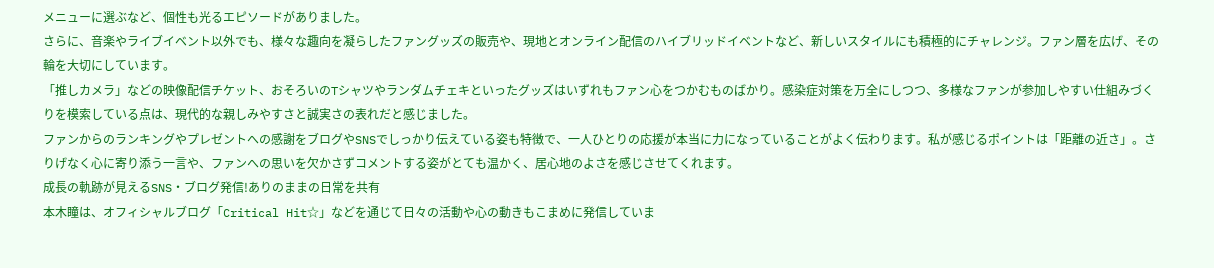メニューに選ぶなど、個性も光るエピソードがありました。
さらに、音楽やライブイベント以外でも、様々な趣向を凝らしたファングッズの販売や、現地とオンライン配信のハイブリッドイベントなど、新しいスタイルにも積極的にチャレンジ。ファン層を広げ、その輪を大切にしています。
「推しカメラ」などの映像配信チケット、おそろいのTシャツやランダムチェキといったグッズはいずれもファン心をつかむものばかり。感染症対策を万全にしつつ、多様なファンが参加しやすい仕組みづくりを模索している点は、現代的な親しみやすさと誠実さの表れだと感じました。
ファンからのランキングやプレゼントへの感謝をブログやSNSでしっかり伝えている姿も特徴で、一人ひとりの応援が本当に力になっていることがよく伝わります。私が感じるポイントは「距離の近さ」。さりげなく心に寄り添う一言や、ファンへの思いを欠かさずコメントする姿がとても温かく、居心地のよさを感じさせてくれます。
成長の軌跡が見えるSNS・ブログ発信!ありのままの日常を共有
本木瞳は、オフィシャルブログ「Critical Hit☆」などを通じて日々の活動や心の動きもこまめに発信していま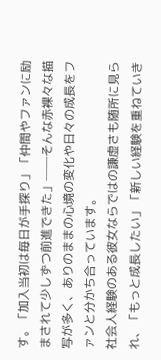す。「加入当初は毎日が手探り」「仲間やファンに励まされて少しずつ前進できた」──そんな赤裸々な描写が多く、ありのままの心境の変化や日々の成長をファンと分かち合っています。
社会人経験のある彼女ならではの謙虚さも随所に見られ、「もっと成長したい」「新しい経験を重ねていき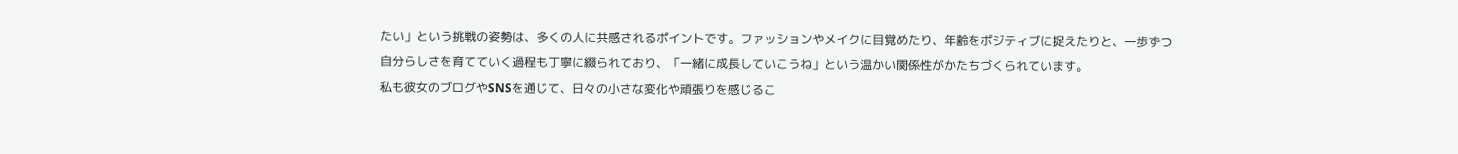たい」という挑戦の姿勢は、多くの人に共感されるポイントです。ファッションやメイクに目覚めたり、年齢をポジティブに捉えたりと、一歩ずつ自分らしさを育てていく過程も丁寧に綴られており、「一緒に成長していこうね」という温かい関係性がかたちづくられています。
私も彼女のブログやSNSを通じて、日々の小さな変化や頑張りを感じるこ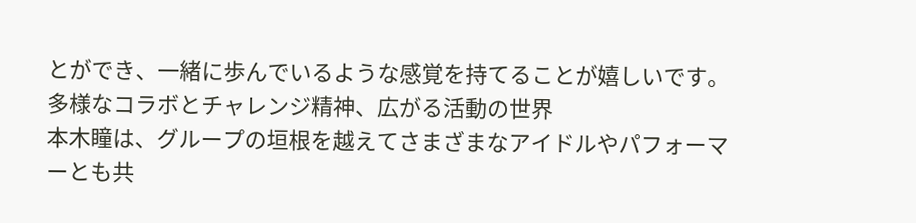とができ、一緒に歩んでいるような感覚を持てることが嬉しいです。
多様なコラボとチャレンジ精神、広がる活動の世界
本木瞳は、グループの垣根を越えてさまざまなアイドルやパフォーマーとも共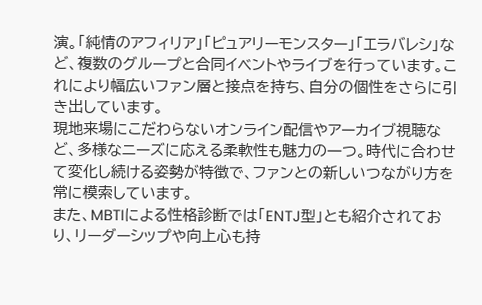演。「純情のアフィリア」「ピュアリーモンスター」「エラバレシ」など、複数のグループと合同イベントやライブを行っています。これにより幅広いファン層と接点を持ち、自分の個性をさらに引き出しています。
現地来場にこだわらないオンライン配信やアーカイブ視聴など、多様なニーズに応える柔軟性も魅力の一つ。時代に合わせて変化し続ける姿勢が特徴で、ファンとの新しいつながり方を常に模索しています。
また、MBTIによる性格診断では「ENTJ型」とも紹介されており、リーダーシップや向上心も持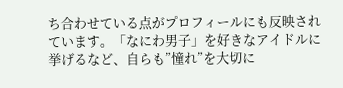ち合わせている点がプロフィールにも反映されています。「なにわ男子」を好きなアイドルに挙げるなど、自らも”憧れ”を大切に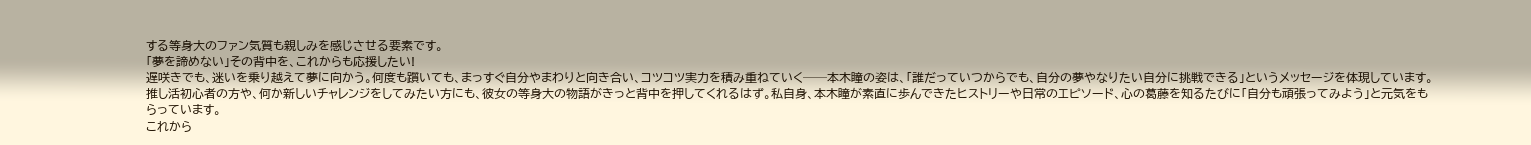する等身大のファン気質も親しみを感じさせる要素です。
「夢を諦めない」その背中を、これからも応援したい!
遅咲きでも、迷いを乗り越えて夢に向かう。何度も躓いても、まっすぐ自分やまわりと向き合い、コツコツ実力を積み重ねていく──本木瞳の姿は、「誰だっていつからでも、自分の夢やなりたい自分に挑戦できる」というメッセージを体現しています。
推し活初心者の方や、何か新しいチャレンジをしてみたい方にも、彼女の等身大の物語がきっと背中を押してくれるはず。私自身、本木瞳が素直に歩んできたヒストリーや日常のエピソード、心の葛藤を知るたびに「自分も頑張ってみよう」と元気をもらっています。
これから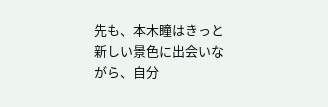先も、本木瞳はきっと新しい景色に出会いながら、自分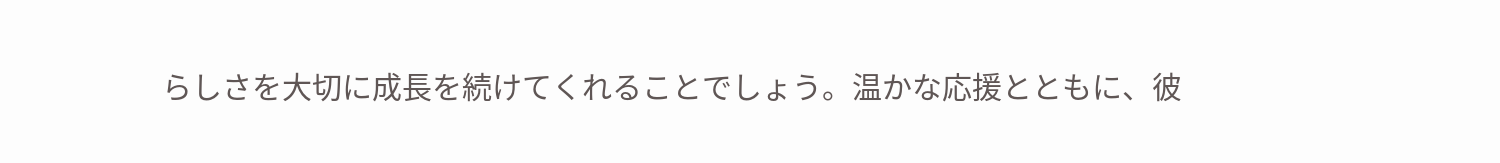らしさを大切に成長を続けてくれることでしょう。温かな応援とともに、彼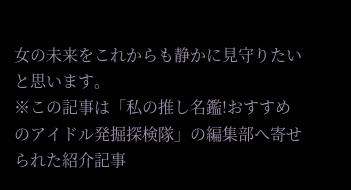女の未来をこれからも静かに見守りたいと思います。
※この記事は「私の推し名鑑!おすすめのアイドル発掘探検隊」の編集部へ寄せられた紹介記事